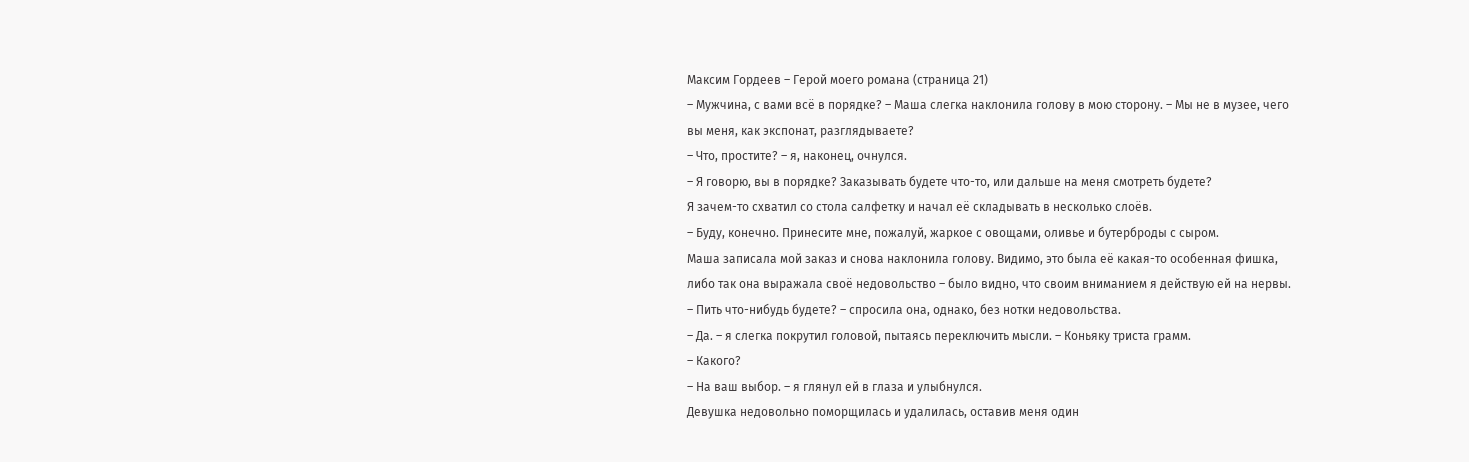Максим Гордеев – Герой моего романа (страница 21)
– Мужчина, с вами всё в порядке? – Маша слегка наклонила голову в мою сторону. – Мы не в музее, чего вы меня, как экспонат, разглядываете?
– Что, простите? – я, наконец, очнулся.
– Я говорю, вы в порядке? Заказывать будете что-то, или дальше на меня смотреть будете?
Я зачем-то схватил со стола салфетку и начал её складывать в несколько слоёв.
– Буду, конечно. Принесите мне, пожалуй, жаркое с овощами, оливье и бутерброды с сыром.
Маша записала мой заказ и снова наклонила голову. Видимо, это была её какая-то особенная фишка, либо так она выражала своё недовольство – было видно, что своим вниманием я действую ей на нервы.
– Пить что-нибудь будете? – спросила она, однако, без нотки недовольства.
– Да. – я слегка покрутил головой, пытаясь переключить мысли. – Коньяку триста грамм.
– Какого?
– На ваш выбор. – я глянул ей в глаза и улыбнулся.
Девушка недовольно поморщилась и удалилась, оставив меня один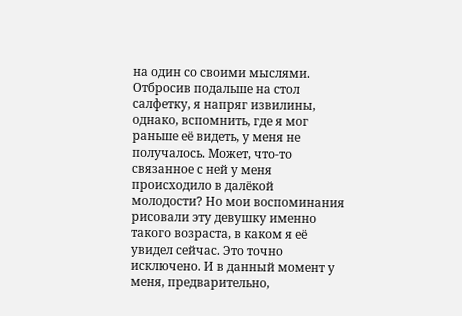на один со своими мыслями. Отбросив подальше на стол салфетку, я напряг извилины, однако, вспомнить, где я мог раньше её видеть, у меня не получалось. Может, что-то связанное с ней у меня происходило в далёкой молодости? Но мои воспоминания рисовали эту девушку именно такого возраста, в каком я её увидел сейчас. Это точно исключено. И в данный момент у меня, предварительно,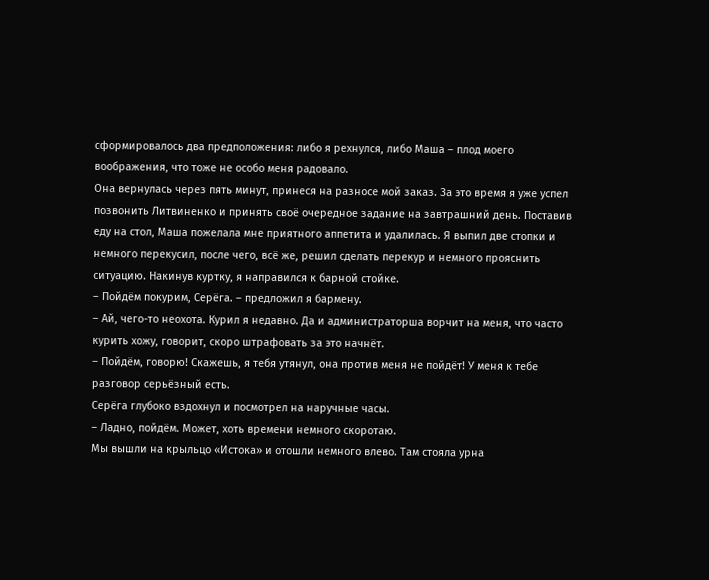сформировалось два предположения: либо я рехнулся, либо Маша – плод моего воображения, что тоже не особо меня радовало.
Она вернулась через пять минут, принеся на разносе мой заказ. За это время я уже успел позвонить Литвиненко и принять своё очередное задание на завтрашний день. Поставив еду на стол, Маша пожелала мне приятного аппетита и удалилась. Я выпил две стопки и немного перекусил, после чего, всё же, решил сделать перекур и немного прояснить ситуацию. Накинув куртку, я направился к барной стойке.
– Пойдём покурим, Серёга. – предложил я бармену.
– Ай, чего-то неохота. Курил я недавно. Да и администраторша ворчит на меня, что часто курить хожу, говорит, скоро штрафовать за это начнёт.
– Пойдём, говорю! Скажешь, я тебя утянул, она против меня не пойдёт! У меня к тебе разговор серьёзный есть.
Серёга глубоко вздохнул и посмотрел на наручные часы.
– Ладно, пойдём. Может, хоть времени немного скоротаю.
Мы вышли на крыльцо «Истока» и отошли немного влево. Там стояла урна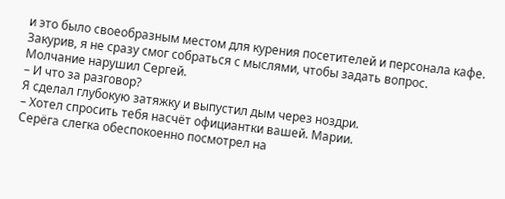и это было своеобразным местом для курения посетителей и персонала кафе. Закурив, я не сразу смог собраться с мыслями, чтобы задать вопрос. Молчание нарушил Сергей.
– И что за разговор?
Я сделал глубокую затяжку и выпустил дым через ноздри.
– Хотел спросить тебя насчёт официантки вашей. Марии.
Серёга слегка обеспокоенно посмотрел на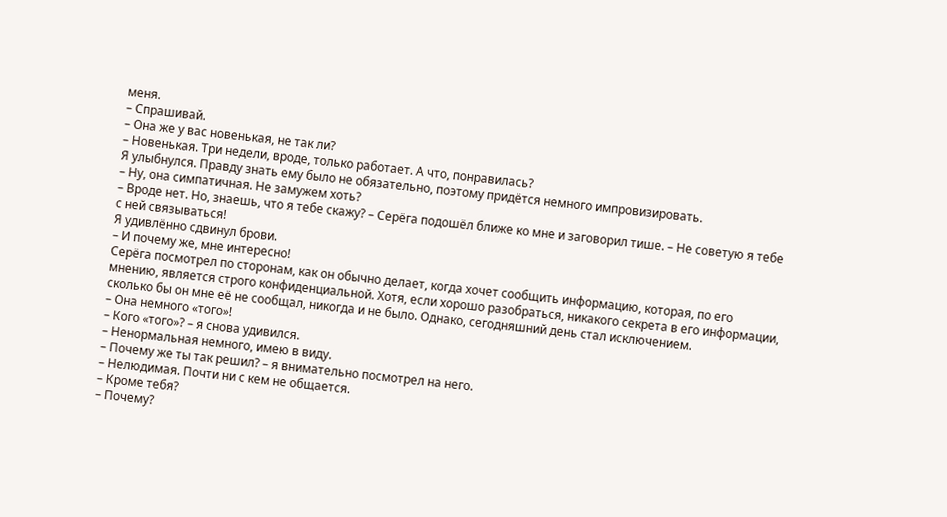меня.
– Спрашивай.
– Она же у вас новенькая, не так ли?
– Новенькая. Три недели, вроде, только работает. А что, понравилась?
Я улыбнулся. Правду знать ему было не обязательно, поэтому придётся немного импровизировать.
– Ну, она симпатичная. Не замужем хоть?
– Вроде нет. Но, знаешь, что я тебе скажу? – Серёга подошёл ближе ко мне и заговорил тише. – Не советую я тебе с ней связываться!
Я удивлённо сдвинул брови.
– И почему же, мне интересно!
Серёга посмотрел по сторонам, как он обычно делает, когда хочет сообщить информацию, которая, по его мнению, является строго конфиденциальной. Хотя, если хорошо разобраться, никакого секрета в его информации, сколько бы он мне её не сообщал, никогда и не было. Однако, сегодняшний день стал исключением.
– Она немного «того»!
– Кого «того»? – я снова удивился.
– Ненормальная немного, имею в виду.
– Почему же ты так решил? – я внимательно посмотрел на него.
– Нелюдимая. Почти ни с кем не общается.
– Кроме тебя?
– Почему?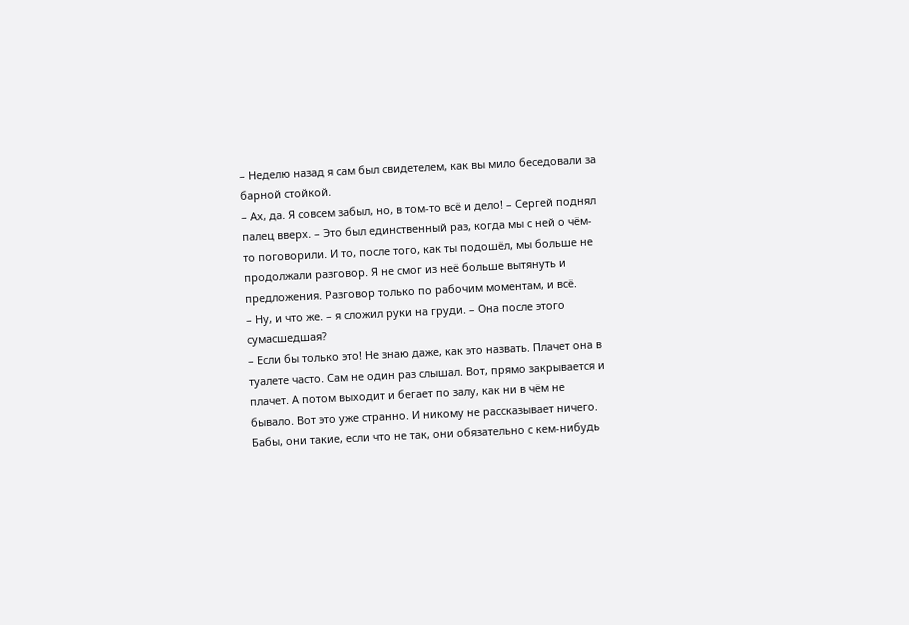– Неделю назад я сам был свидетелем, как вы мило беседовали за барной стойкой.
– Ах, да. Я совсем забыл, но, в том-то всё и дело! – Сергей поднял палец вверх. – Это был единственный раз, когда мы с ней о чём-то поговорили. И то, после того, как ты подошёл, мы больше не продолжали разговор. Я не смог из неё больше вытянуть и предложения. Разговор только по рабочим моментам, и всё.
– Ну, и что же. – я сложил руки на груди. – Она после этого сумасшедшая?
– Если бы только это! Не знаю даже, как это назвать. Плачет она в туалете часто. Сам не один раз слышал. Вот, прямо закрывается и плачет. А потом выходит и бегает по залу, как ни в чём не бывало. Вот это уже странно. И никому не рассказывает ничего. Бабы, они такие, если что не так, они обязательно с кем-нибудь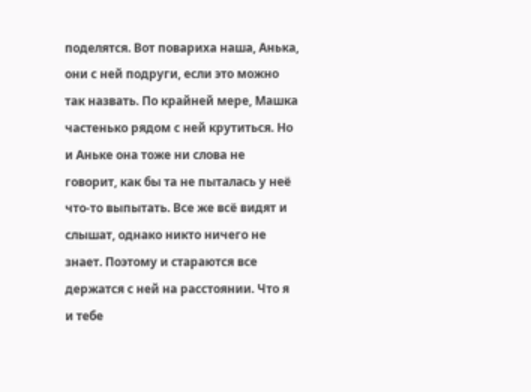поделятся. Вот повариха наша, Анька, они с ней подруги, если это можно так назвать. По крайней мере, Машка частенько рядом с ней крутиться. Но и Аньке она тоже ни слова не говорит, как бы та не пыталась у неё что-то выпытать. Все же всё видят и слышат, однако никто ничего не знает. Поэтому и стараются все держатся с ней на расстоянии. Что я и тебе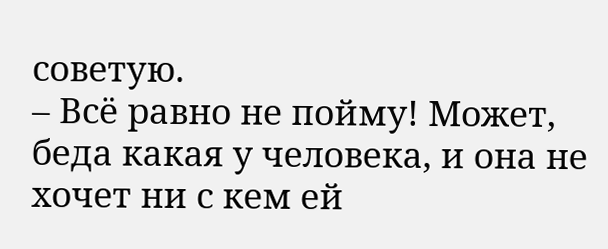советую.
– Всё равно не пойму! Может, беда какая у человека, и она не хочет ни с кем ей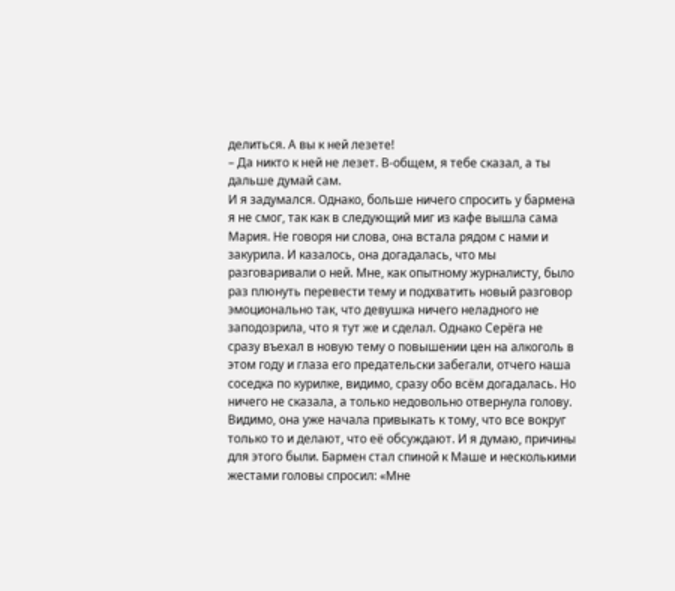делиться. А вы к ней лезете!
– Да никто к ней не лезет. В-общем, я тебе сказал, а ты дальше думай сам.
И я задумался. Однако, больше ничего спросить у бармена я не смог, так как в следующий миг из кафе вышла сама Мария. Не говоря ни слова, она встала рядом с нами и закурила. И казалось, она догадалась, что мы разговаривали о ней. Мне, как опытному журналисту, было раз плюнуть перевести тему и подхватить новый разговор эмоционально так, что девушка ничего неладного не заподозрила, что я тут же и сделал. Однако Серёга не сразу въехал в новую тему о повышении цен на алкоголь в этом году и глаза его предательски забегали, отчего наша соседка по курилке, видимо, сразу обо всём догадалась. Но ничего не сказала, а только недовольно отвернула голову. Видимо, она уже начала привыкать к тому, что все вокруг только то и делают, что её обсуждают. И я думаю, причины для этого были. Бармен стал спиной к Маше и несколькими жестами головы спросил: «Мне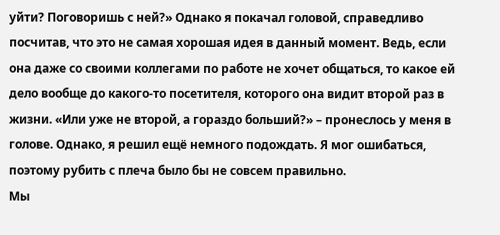уйти? Поговоришь с ней?» Однако я покачал головой, справедливо посчитав, что это не самая хорошая идея в данный момент. Ведь, если она даже со своими коллегами по работе не хочет общаться, то какое ей дело вообще до какого-то посетителя, которого она видит второй раз в жизни. «Или уже не второй, а гораздо больший?» – пронеслось у меня в голове. Однако, я решил ещё немного подождать. Я мог ошибаться, поэтому рубить с плеча было бы не совсем правильно.
Мы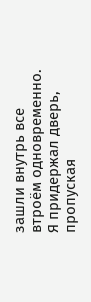зашли внутрь все втроём одновременно. Я придержал дверь, пропуская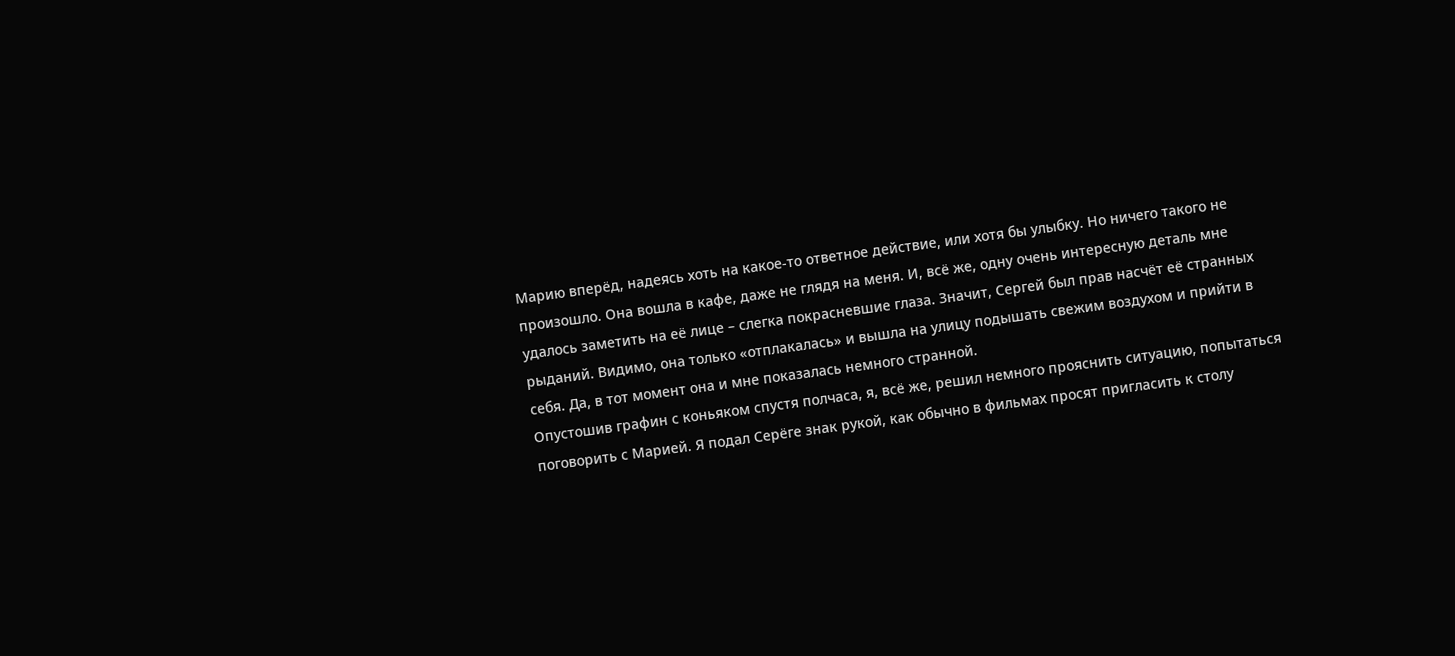Марию вперёд, надеясь хоть на какое-то ответное действие, или хотя бы улыбку. Но ничего такого не произошло. Она вошла в кафе, даже не глядя на меня. И, всё же, одну очень интересную деталь мне удалось заметить на её лице – слегка покрасневшие глаза. Значит, Сергей был прав насчёт её странных рыданий. Видимо, она только «отплакалась» и вышла на улицу подышать свежим воздухом и прийти в себя. Да, в тот момент она и мне показалась немного странной.
Опустошив графин с коньяком спустя полчаса, я, всё же, решил немного прояснить ситуацию, попытаться поговорить с Марией. Я подал Серёге знак рукой, как обычно в фильмах просят пригласить к столу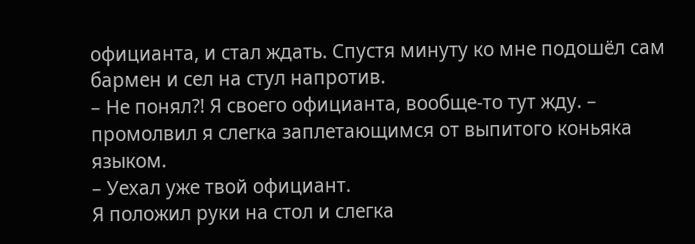официанта, и стал ждать. Спустя минуту ко мне подошёл сам бармен и сел на стул напротив.
– Не понял?! Я своего официанта, вообще-то тут жду. – промолвил я слегка заплетающимся от выпитого коньяка языком.
– Уехал уже твой официант.
Я положил руки на стол и слегка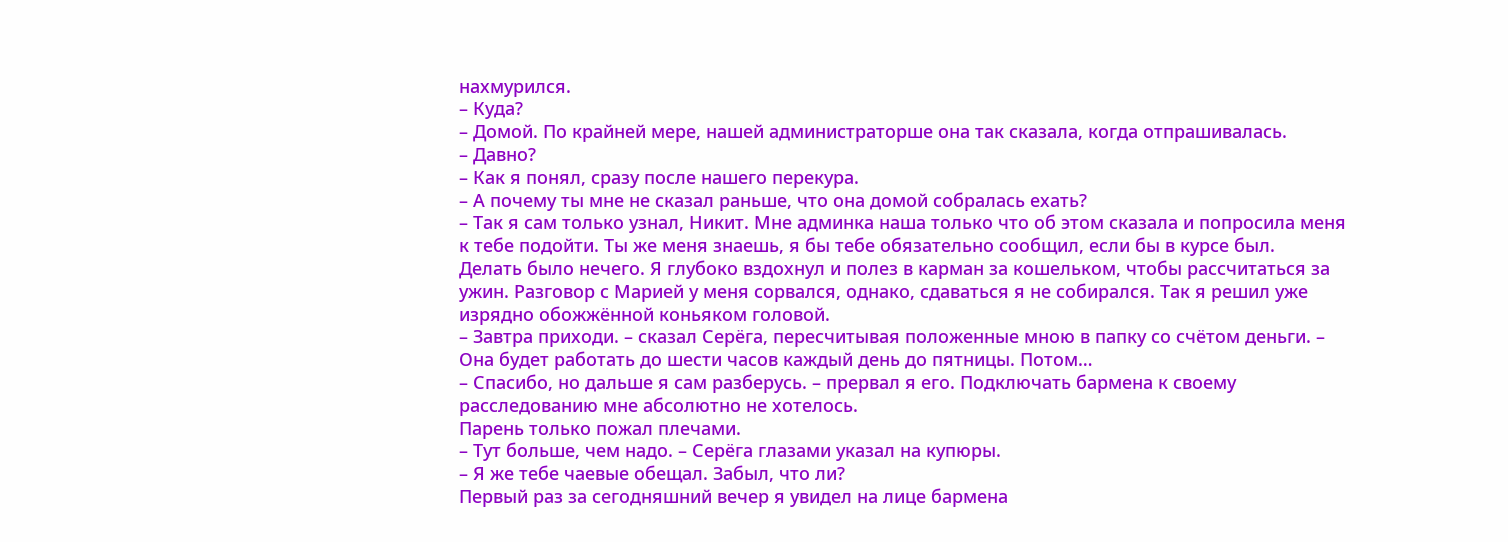нахмурился.
– Куда?
– Домой. По крайней мере, нашей администраторше она так сказала, когда отпрашивалась.
– Давно?
– Как я понял, сразу после нашего перекура.
– А почему ты мне не сказал раньше, что она домой собралась ехать?
– Так я сам только узнал, Никит. Мне админка наша только что об этом сказала и попросила меня к тебе подойти. Ты же меня знаешь, я бы тебе обязательно сообщил, если бы в курсе был.
Делать было нечего. Я глубоко вздохнул и полез в карман за кошельком, чтобы рассчитаться за ужин. Разговор с Марией у меня сорвался, однако, сдаваться я не собирался. Так я решил уже изрядно обожжённой коньяком головой.
– Завтра приходи. – сказал Серёга, пересчитывая положенные мною в папку со счётом деньги. – Она будет работать до шести часов каждый день до пятницы. Потом…
– Спасибо, но дальше я сам разберусь. – прервал я его. Подключать бармена к своему расследованию мне абсолютно не хотелось.
Парень только пожал плечами.
– Тут больше, чем надо. – Серёга глазами указал на купюры.
– Я же тебе чаевые обещал. Забыл, что ли?
Первый раз за сегодняшний вечер я увидел на лице бармена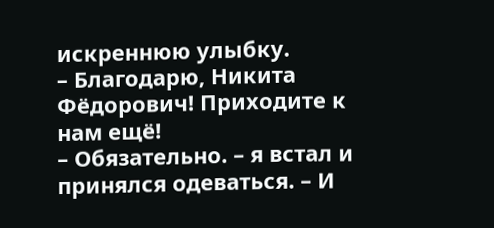искреннюю улыбку.
– Благодарю, Никита Фёдорович! Приходите к нам ещё!
– Обязательно. – я встал и принялся одеваться. – И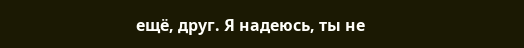ещё, друг. Я надеюсь, ты не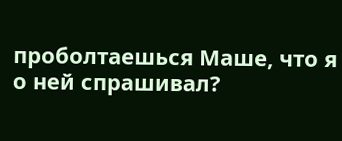проболтаешься Маше, что я о ней спрашивал?